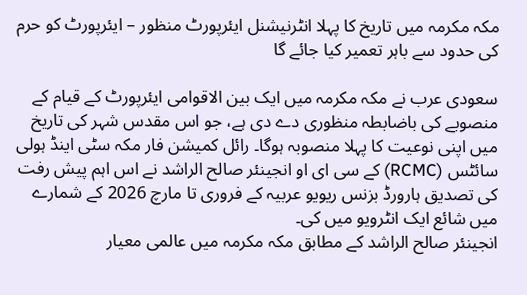مکہ مکرمہ میں تاریخ کا پہلا انٹرنیشنل ایئرپورٹ منظور – ایئرپورٹ کو حرم کی حدود سے باہر تعمیر کیا جائے گا

سعودی عرب نے مکہ مکرمہ میں ایک بین الاقوامی ایئرپورٹ کے قیام کے منصوبے کی باضابطہ منظوری دے دی ہے، جو اس مقدس شہر کی تاریخ میں اپنی نوعیت کا پہلا منصوبہ ہوگا۔ رائل کمیشن فار مکہ سٹی اینڈ ہولی سائٹس (RCMC) کے سی ای او انجینئر صالح الراشد نے اس اہم پیش رفت کی تصدیق ہارورڈ بزنس ریویو عربیہ کے فروری تا مارچ 2026 کے شمارے میں شائع ایک انٹرویو میں کی۔
انجینئر صالح الراشد کے مطابق مکہ مکرمہ میں عالمی معیار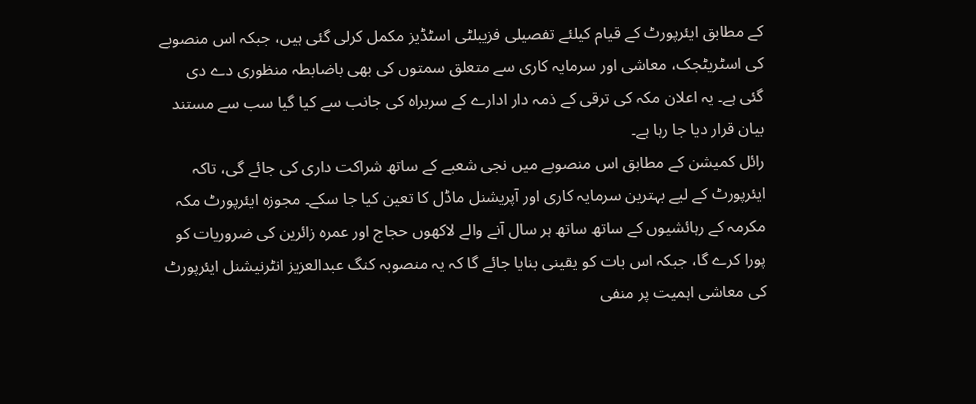کے مطابق ایئرپورٹ کے قیام کیلئے تفصیلی فزیبلٹی اسٹڈیز مکمل کرلی گئی ہیں، جبکہ اس منصوبے کی اسٹریٹجک، معاشی اور سرمایہ کاری سے متعلق سمتوں کی بھی باضابطہ منظوری دے دی گئی ہے۔ یہ اعلان مکہ کی ترقی کے ذمہ دار ادارے کے سربراہ کی جانب سے کیا گیا سب سے مستند بیان قرار دیا جا رہا ہے۔
رائل کمیشن کے مطابق اس منصوبے میں نجی شعبے کے ساتھ شراکت داری کی جائے گی، تاکہ ایئرپورٹ کے لیے بہترین سرمایہ کاری اور آپریشنل ماڈل کا تعین کیا جا سکے۔ مجوزہ ایئرپورٹ مکہ مکرمہ کے رہائشیوں کے ساتھ ساتھ ہر سال آنے والے لاکھوں حجاج اور عمرہ زائرین کی ضروریات کو پورا کرے گا، جبکہ اس بات کو یقینی بنایا جائے گا کہ یہ منصوبہ کنگ عبدالعزیز انٹرنیشنل ایئرپورٹ کی معاشی اہمیت پر منفی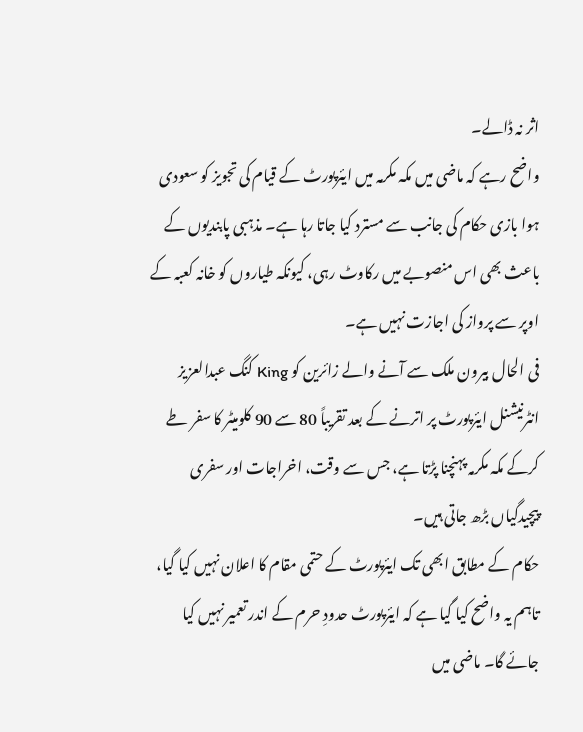اثر نہ ڈالے۔
واضح رہے کہ ماضی میں مکہ مکرمہ میں ایئرپورٹ کے قیام کی تجویز کو سعودی ہوا بازی حکام کی جانب سے مسترد کیا جاتا رہا ہے۔ مذہبی پابندیوں کے باعث بھی اس منصوبے میں رکاوٹ رہی، کیونکہ طیاروں کو خانہ کعبہ کے اوپر سے پرواز کی اجازت نہیں ہے۔
فی الحال بیرون ملک سے آنے والے زائرین کو King کنگ عبدالعزیز انٹرنیشنل ایئرپورٹ پر اترنے کے بعد تقریباً 80 سے 90 کلومیٹر کا سفر طے کرکے مکہ مکرمہ پہنچنا پڑتا ہے، جس سے وقت، اخراجات اور سفری پیچیدگیاں بڑھ جاتی ہیں۔
حکام کے مطابق ابھی تک ایئرپورٹ کے حتمی مقام کا اعلان نہیں کیا گیا، تاہم یہ واضح کیا گیا ہے کہ ایئرپورٹ حدودِ حرم کے اندر تعمیر نہیں کیا جائے گا۔ ماضی میں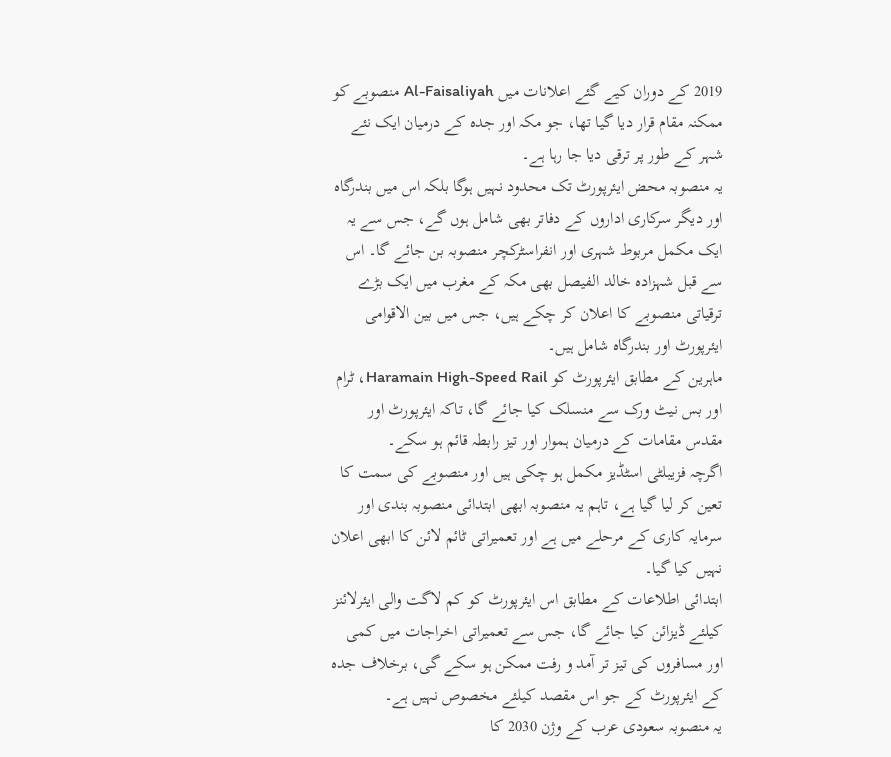2019 کے دوران کیے گئے اعلانات میں Al-Faisaliyah منصوبے کو ممکنہ مقام قرار دیا گیا تھا، جو مکہ اور جدہ کے درمیان ایک نئے شہر کے طور پر ترقی دیا جا رہا ہے۔
یہ منصوبہ محض ایئرپورٹ تک محدود نہیں ہوگا بلکہ اس میں بندرگاہ اور دیگر سرکاری اداروں کے دفاتر بھی شامل ہوں گے، جس سے یہ ایک مکمل مربوط شہری اور انفراسٹرکچر منصوبہ بن جائے گا۔ اس سے قبل شہزادہ خالد الفیصل بھی مکہ کے مغرب میں ایک بڑے ترقیاتی منصوبے کا اعلان کر چکے ہیں، جس میں بین الاقوامی ایئرپورٹ اور بندرگاہ شامل ہیں۔
ماہرین کے مطابق ایئرپورٹ کو Haramain High-Speed Rail، ٹرام اور بس نیٹ ورک سے منسلک کیا جائے گا، تاکہ ایئرپورٹ اور مقدس مقامات کے درمیان ہموار اور تیز رابطہ قائم ہو سکے۔
اگرچہ فزیبلٹی اسٹڈیز مکمل ہو چکی ہیں اور منصوبے کی سمت کا تعین کر لیا گیا ہے، تاہم یہ منصوبہ ابھی ابتدائی منصوبہ بندی اور سرمایہ کاری کے مرحلے میں ہے اور تعمیراتی ٹائم لائن کا ابھی اعلان نہیں کیا گیا۔
ابتدائی اطلاعات کے مطابق اس ایئرپورٹ کو کم لاگت والی ایئرلائنز کیلئے ڈیزائن کیا جائے گا، جس سے تعمیراتی اخراجات میں کمی اور مسافروں کی تیز تر آمد و رفت ممکن ہو سکے گی، برخلاف جدہ کے ایئرپورٹ کے جو اس مقصد کیلئے مخصوص نہیں ہے۔
یہ منصوبہ سعودی عرب کے وژن 2030 کا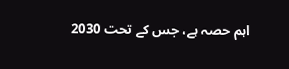اہم حصہ ہے، جس کے تحت 2030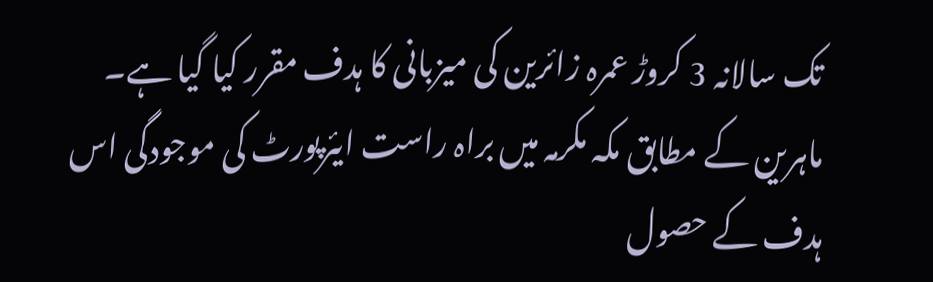تک سالانہ 3 کروڑ عمرہ زائرین کی میزبانی کا ہدف مقرر کیا گیا ہے۔ ماہرین کے مطابق مکہ مکرمہ میں براہ راست ایئرپورٹ کی موجودگی اس ہدف کے حصول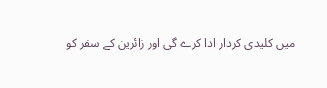میں کلیدی کردار ادا کرے گی اور زائرین کے سفر کو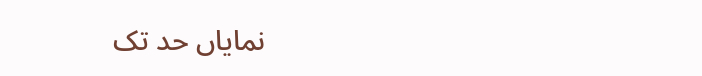نمایاں حد تک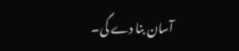آسان بنا دے گی۔